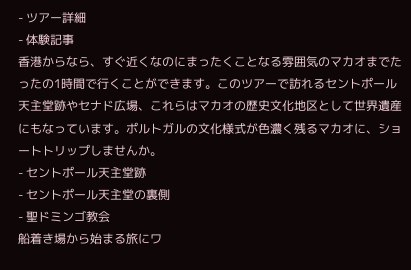- ツアー詳細
- 体験記事
香港からなら、すぐ近くなのにまったくことなる雰囲気のマカオまでたったの1時間で行くことができます。このツアーで訪れるセントポール天主堂跡やセナド広場、これらはマカオの歴史文化地区として世界遺産にもなっています。ポルトガルの文化様式が色濃く残るマカオに、ショートトリップしませんか。
- セントポール天主堂跡
- セントポール天主堂の裏側
- 聖ドミンゴ教会
船着き場から始まる旅にワ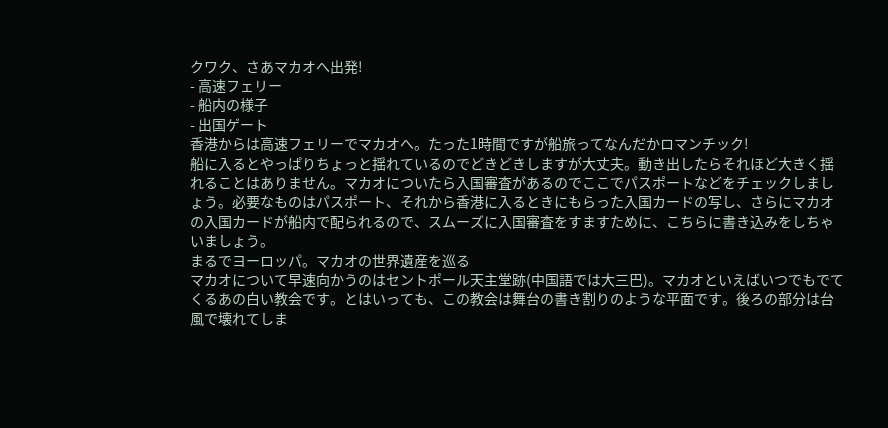クワク、さあマカオへ出発!
- 高速フェリー
- 船内の様子
- 出国ゲート
香港からは高速フェリーでマカオへ。たった1時間ですが船旅ってなんだかロマンチック!
船に入るとやっぱりちょっと揺れているのでどきどきしますが大丈夫。動き出したらそれほど大きく揺れることはありません。マカオについたら入国審査があるのでここでパスポートなどをチェックしましょう。必要なものはパスポート、それから香港に入るときにもらった入国カードの写し、さらにマカオの入国カードが船内で配られるので、スムーズに入国審査をすますために、こちらに書き込みをしちゃいましょう。
まるでヨーロッパ。マカオの世界遺産を巡る
マカオについて早速向かうのはセントポール天主堂跡(中国語では大三巴)。マカオといえばいつでもでてくるあの白い教会です。とはいっても、この教会は舞台の書き割りのような平面です。後ろの部分は台風で壊れてしま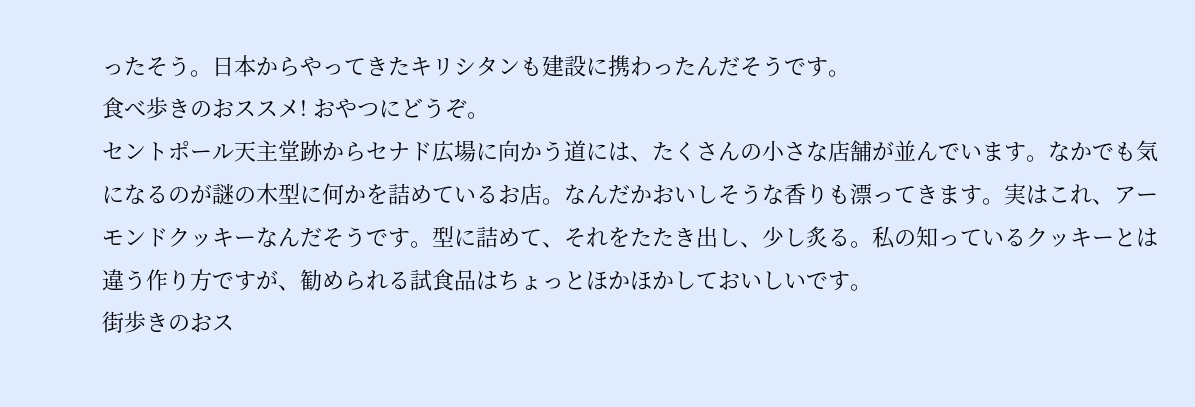ったそう。日本からやってきたキリシタンも建設に携わったんだそうです。
食べ歩きのおススメ! おやつにどうぞ。
セントポール天主堂跡からセナド広場に向かう道には、たくさんの小さな店舗が並んでいます。なかでも気になるのが謎の木型に何かを詰めているお店。なんだかおいしそうな香りも漂ってきます。実はこれ、アーモンドクッキーなんだそうです。型に詰めて、それをたたき出し、少し炙る。私の知っているクッキーとは違う作り方ですが、勧められる試食品はちょっとほかほかしておいしいです。
街歩きのおス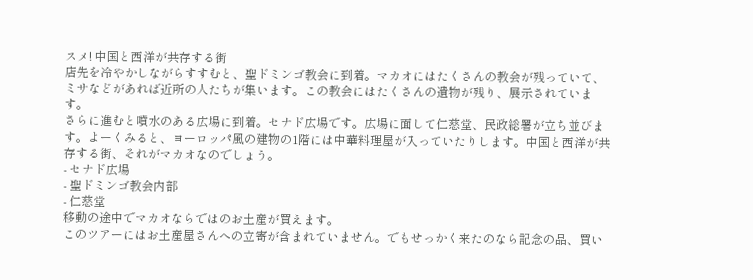スメ! 中国と西洋が共存する街
店先を冷やかしながらすすむと、聖ドミンゴ教会に到着。マカオにはたくさんの教会が残っていて、ミサなどがあれば近所の人たちが集います。この教会にはたくさんの遺物が残り、展示されています。
さらに進むと噴水のある広場に到着。セナド広場です。広場に面して仁慈堂、民政総署が立ち並びます。よーくみると、ヨーロッパ風の建物の1階には中華料理屋が入っていたりします。中国と西洋が共存する街、それがマカオなのでしょう。
- セナド広場
- 聖ドミンゴ教会内部
- 仁慈堂
移動の途中でマカオならではのお土産が買えます。
このツアーにはお土産屋さんへの立寄が含まれていません。でもせっかく来たのなら記念の品、買い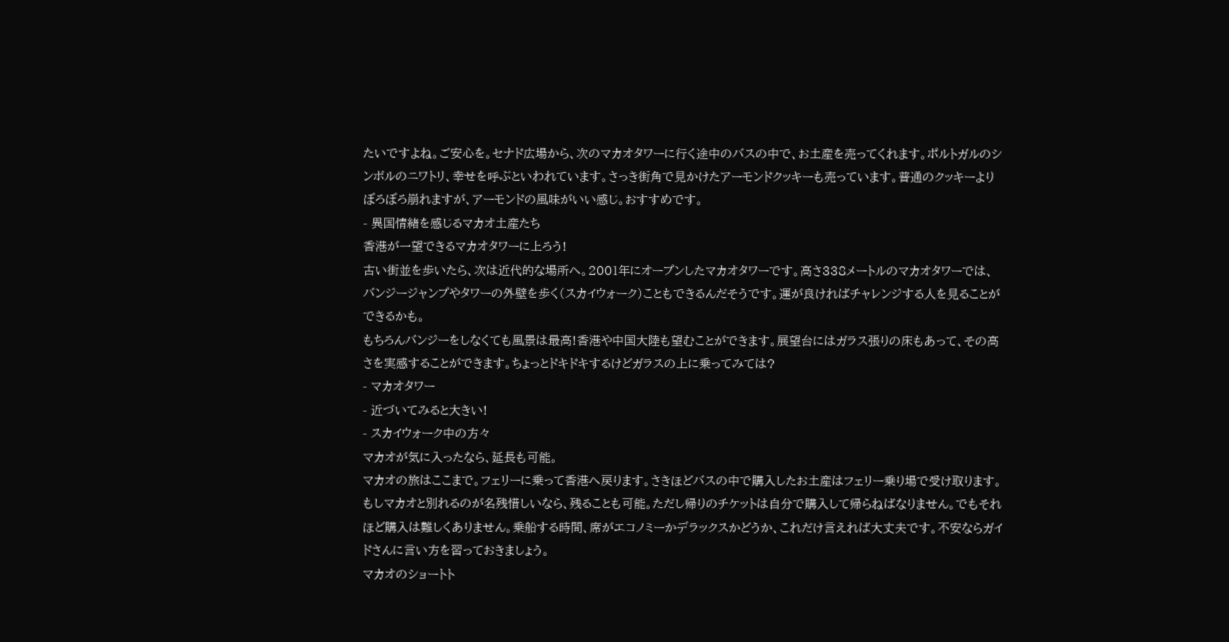たいですよね。ご安心を。セナド広場から、次のマカオタワーに行く途中のバスの中で、お土産を売ってくれます。ポルトガルのシンボルのニワトリ、幸せを呼ぶといわれています。さっき街角で見かけたアーモンドクッキーも売っています。普通のクッキーよりぼろぼろ崩れますが、アーモンドの風味がいい感じ。おすすめです。
- 異国情緒を感じるマカオ土産たち
香港が一望できるマカオタワーに上ろう!
古い街並を歩いたら、次は近代的な場所へ。2001年にオープンしたマカオタワーです。高さ338メートルのマカオタワーでは、バンジージャンプやタワーの外壁を歩く(スカイウォーク)こともできるんだそうです。運が良ければチャレンジする人を見ることができるかも。
もちろんバンジーをしなくても風景は最高!香港や中国大陸も望むことができます。展望台にはガラス張りの床もあって、その高さを実感することができます。ちょっとドキドキするけどガラスの上に乗ってみては?
- マカオタワー
- 近づいてみると大きい!
- スカイウォーク中の方々
マカオが気に入ったなら、延長も可能。
マカオの旅はここまで。フェリーに乗って香港へ戻ります。さきほどバスの中で購入したお土産はフェリー乗り場で受け取ります。もしマカオと別れるのが名残惜しいなら、残ることも可能。ただし帰りのチケットは自分で購入して帰らねばなりません。でもそれほど購入は難しくありません。乗船する時間、席がエコノミーかデラックスかどうか、これだけ言えれば大丈夫です。不安ならガイドさんに言い方を習っておきましょう。
マカオのショートト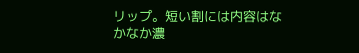リップ。短い割には内容はなかなか濃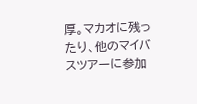厚。マカオに残ったり、他のマイバスツアーに参加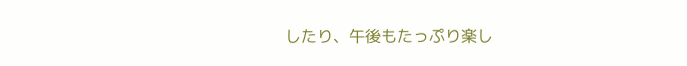したり、午後もたっぷり楽し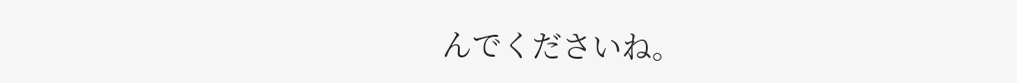んでくださいね。